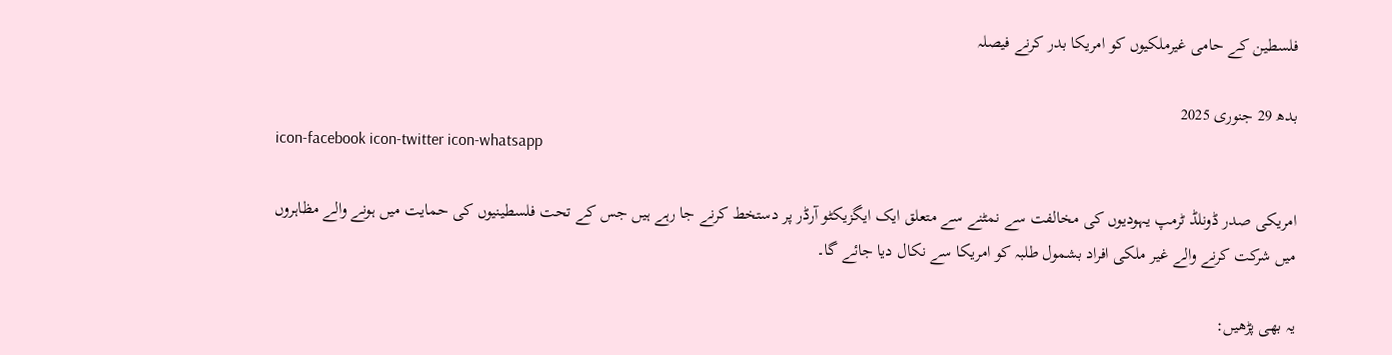فلسطین کے حامی غیرملکیوں کو امریکا بدر کرنے فیصلہ

بدھ 29 جنوری 2025
icon-facebook icon-twitter icon-whatsapp

امریکی صدر ڈونلڈ ٹرمپ یہودیوں کی مخالفت سے نمٹنے سے متعلق ایک ایگزیکٹو آرڈر پر دستخط کرنے جا رہے ہیں جس کے تحت فلسطینیوں کی حمایت میں ہونے والے مظاہروں میں شرکت کرنے والے غیر ملکی افراد بشمول طلبہ کو امریکا سے نکال دیا جائے گا۔

یہ بھی پڑھیں: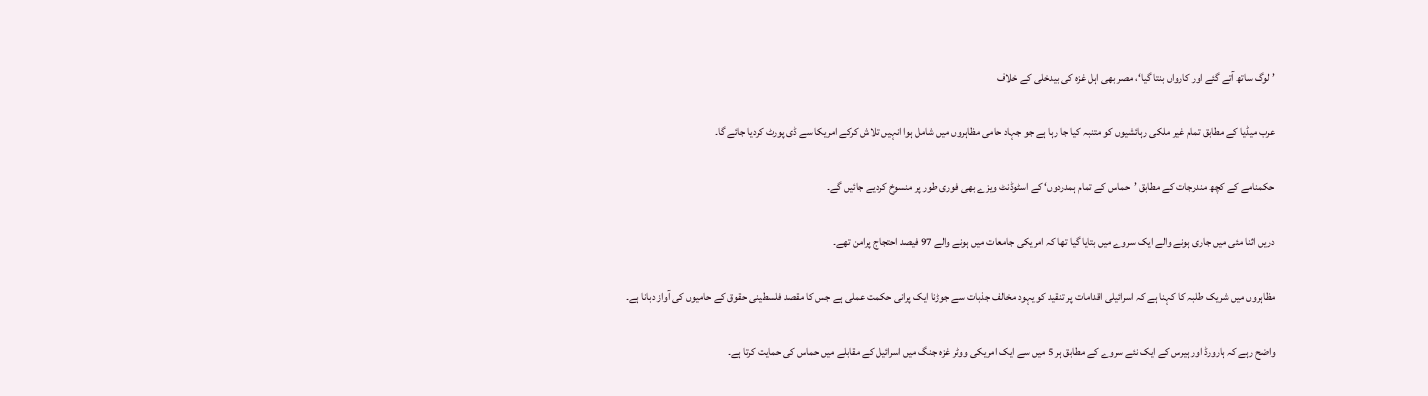’لوگ ساتھ آتے گئے اور کارواں بنتا گیا‘، مصر بھی اہل غزہ کی بیدخلی کے خلاف

عرب میڈیا کے مطابق تمام غیر ملکی رہائشیوں کو متنبہ کیا جا رہا ہے جو جہاد حامی مظاہروں میں شامل ہوا انہیں تلاش کرکے امریکا سے ڈی پورٹ کردیا جائے گا۔

حکمنامے کے کچھ مندرجات کے مطابق ’حماس کے تمام ہمدردوں‘ کے اسٹوڈنٹ ویزے بھی فوری طور پر منسوخ کردیے جائیں گے۔

دریں اثنا مئی میں جاری ہونے والے ایک سروے میں بتایا گیا تھا کہ امریکی جامعات میں ہونے والے 97 فیصد احتجاج پرامن تھے۔

مظاہروں میں شریک طلبہ کا کہنا ہے کہ اسرائیلی اقدامات پر تنقید کو یہود مخالف جذبات سے جوڑنا ایک پرانی حکمت عملی ہے جس کا مقصد فلسطینی حقوق کے حامیوں کی آواز دبانا ہے۔

واضح رہے کہ ہارورڈ اور ہیرس کے ایک نئے سروے کے مطابق ہر 5 میں سے ایک امریکی ووٹر غزہ جنگ میں اسرائیل کے مقابلے میں حماس کی حمایت کرتا ہے۔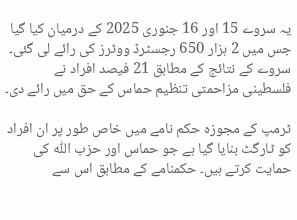یہ سروے 15 اور 16 جنوری 2025 کے درمیان کیا گیا جس میں 2 ہزار 650 رجسٹرڈ ووٹرز کی رائے لی گئی۔ سروے کے نتائج کے مطابق 21 فیصد افراد نے فلسطینی مزاحمتی تنظیم حماس کے حق میں رائے دی۔

ٹرمپ کے مجوزہ حکم نامے میں خاص طور پر ان افراد کو ٹارگٹ بنایا گیا ہے جو حماس اور حزب اللّٰہ کی حمایت کرتے ہیں۔ حکمنامے کے مطابق اس سے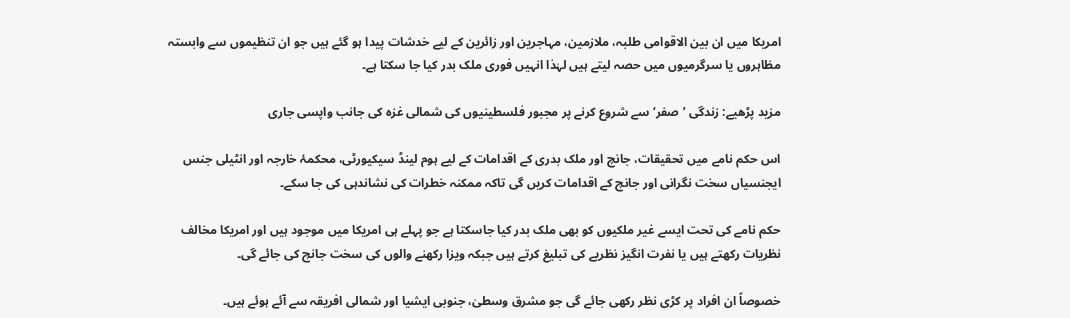امریکا میں ان بین الاقوامی طلبہ، ملازمین، مہاجرین اور زائرین کے لیے خدشات پیدا ہو گئے ہیں جو ان تنظیموں سے وابستہ مظاہروں یا سرگرمیوں میں حصہ لیتے ہیں لہٰذا انہیں فوری ملک بدر کیا جا سکتا ہے۔

مزید پڑھیے: زندگی ’صفر‘ سے شروع کرنے پر مجبور فلسطینیوں کی شمالی غزہ کی جانب واپسی جاری

اس حکم نامے میں تحقیقات، جانچ اور ملک بدری کے اقدامات کے لیے ہوم لینڈ سیکیورٹی، محکمۂ خارجہ اور انٹیلی جنس ایجنسیاں سخت نگرانی اور جانچ کے اقدامات کریں گی تاکہ ممکنہ خطرات کی نشاندہی کی جا سکے۔

حکم نامے کی تحت ایسے غیر ملکیوں کو بھی ملک بدر کیا جاسکتا ہے جو پہلے ہی امریکا میں موجود ہیں اور امریکا مخالف نظریات رکھتے ہیں یا نفرت انگیز نظریے کی تبلیغ کرتے ہیں جبکہ ویزا رکھنے والوں کی سخت جانچ کی جائے گی۔

خصوصاً ان افراد پر کڑی نظر رکھی جائے گی جو مشرق وسطیٰ، جنوبی ایشیا اور شمالی افریقہ سے آئے ہوئے ہیں۔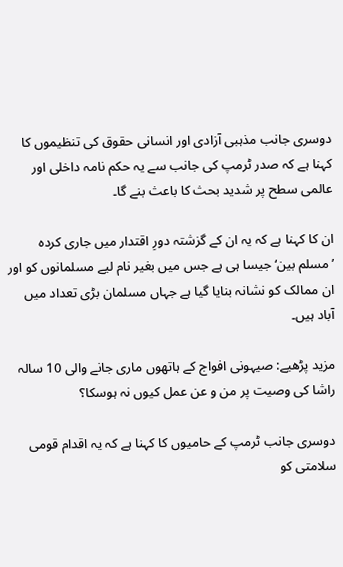دوسری جانب مذہبی آزادی اور انسانی حقوق کی تنظیموں کا کہنا ہے کہ صدر ٹرمپ کی جانب سے یہ حکم نامہ داخلی اور عالمی سطح پر شدید بحث کا باعث بنے گا۔

ان کا کہنا ہے کہ یہ ان کے گزشتہ دورِ اقتدار میں جاری کردہ ’مسلم بین‘ جیسا ہی ہے جس میں بغیر نام لیے مسلمانوں کو اور ان ممالک کو نشانہ بنایا گیا ہے جہاں مسلمان بڑی تعداد میں آباد ہیں۔

مزید پڑھیے: صیہونی افواج کے ہاتھوں ماری جانے والی 10 سالہ راشا کی وصیت پر من و عن عمل کیوں نہ ہوسکا؟

دوسری جانب ٹرمپ کے حامیوں کا کہنا ہے کہ یہ اقدام قومی سلامتی کو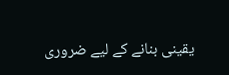یقینی بنانے کے لیے ضروری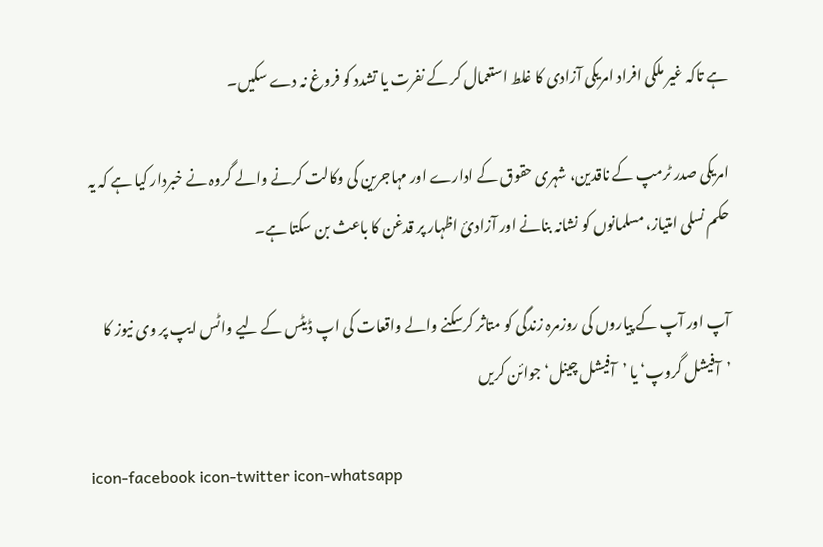ہے تاکہ غیر ملکی افراد امریکی آزادی کا غلط استعمال کر کے نفرت یا تشدد کو فروغ نہ دے سکیں۔

امریکی صدر ٹرمپ کے ناقدین، شہری حقوق کے ادارے اور مہاجرین کی وکالت کرنے والے گروہ نے خبردار کیا ہے کہ یہ حکم نسلی امتیاز، مسلمانوں کو نشانہ بنانے اور آزادیٔ اظہار پر قدغن کا باعث بن سکتا ہے۔

آپ اور آپ کے پیاروں کی روزمرہ زندگی کو متاثر کرسکنے والے واقعات کی اپ ڈیٹس کے لیے واٹس ایپ پر وی نیوز کا ’آفیشل گروپ‘ یا ’آفیشل چینل‘ جوائن کریں

icon-facebook icon-twitter icon-whatsapp